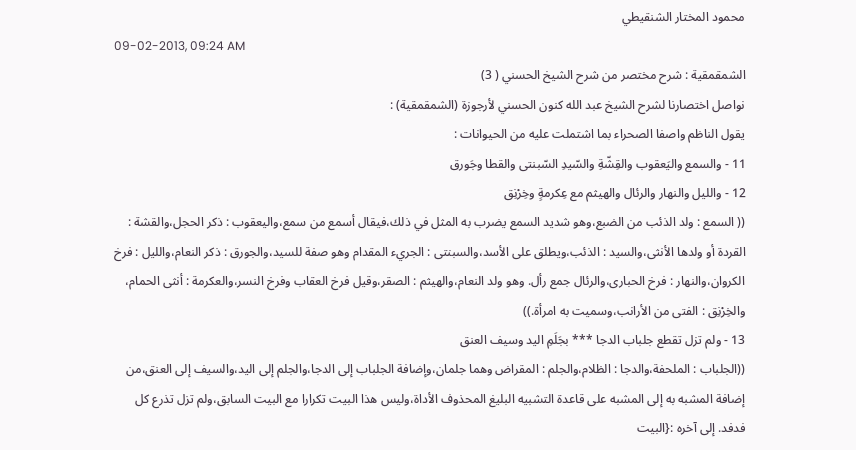محمود المختار الشنقيطي
09-02-2013, 09:24 AM
الشمقمقية : شرح مختصر من شرح الشيخ الحسني ( 3)
نواصل اختصارنا لشرح الشيخ عبد الله كنون الحسني لأرجوزة (الشمقمقية) :
يقول الناظم واصفا الصحراء بما اشتملت عليه من الحيوانات :
11 - والسمع واليَعقوب والقِشّةِ والسّيدِ السّبنتى والقطا وجَورق
12 - والليل والنهار والرئال والهيثم مع عِكرمةٍ وخِرْنِق
(( السمع : ولد الذئب من الضبع،وهو شديد السمع يضرب به المثل في ذلك،فيقال أسمع من سمع،واليعقوب : ذكر الحجل،والقشة : القردة أو ولدها الأنثى،والسيد : الذئب،ويطلق على الأسد،والسبنتى : الجريء المقدام وهو صفة للسيد،والجورق : ذكر النعام،والليل : فرخ الكروان،والنهار : فرخ الحبارى،والرئال جمع رأل. وهو ولد النعام،والهيثم : الصقر،وقيل فرخ العقاب وفرخ النسر،والعكرمة : أنثى الحمام، والخِرْنِق : الفتى من الأرانب،وسميت به امرأة.))
13 - ولم تزل تقطع جلباب الدجا *** بجَلَمِ اليد وسيف العنق
((الجلباب : الملحفة،والدجا : الظلام،والجلم : المقراض وهما جلمان،وإضافة الجلباب إلى الدجا،والجلم إلى اليد،والسيف إلى العنق،من إضافة المشبه به إلى المشبه على قاعدة التشبيه البليغ المحذوف الأداة،وليس هذا البيت تكرارا مع البيت السابق،ولم تزل تذرع كل فدفد. إلى آخره :{البيت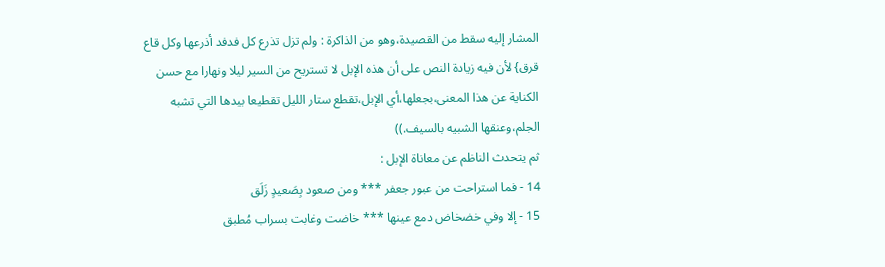المشار إليه سقط من القصيدة،وهو من الذاكرة : ولم تزل تذرع كل فدفد أذرعها وكل قاع قرق} لأن فيه زيادة النص على أن هذه الإبل لا تستريح من السير ليلا ونهارا مع حسن الكناية عن هذا المعنى،بجعلها،أي الإبل،تقطع ستار الليل تقطيعا بيدها التي تشبه الجلم،وعنقها الشبيه بالسيف.))
ثم يتحدث الناظم عن معاناة الإبل :
14 - فما استراحت من عبور جعفر *** ومن صعود بِصَعيدٍ زَلَق
15 - إلا وفي خضخاض دمع عينها *** خاضت وغابت بسراب مُطبق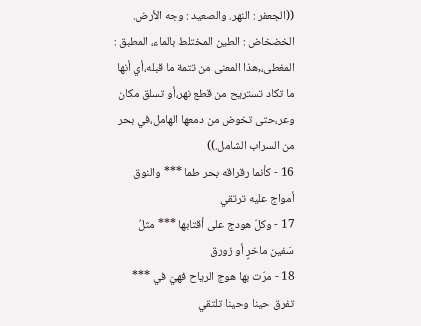((الجعفر : النهر. والصعيد : وجه الأرض. الخضخاض : الطين المختلط بالماء، المطبق : المغطى،,هذا المعنى من تتمة ما قبله،أي أنها ما تكاد تستريح من قطع نهر،أو تسلق مكان وعر،حتى تخوض من دمعها الهامل،في بحر من السراب الشامل.))
16 - كأنما رقراقه بحر طما *** والنوق أمواج عليه ترتقي
17 - وكلّ هودج على أقتابها *** مثلُ سَفين ماخرٍ أو زورق
18 - مرّت بها هوج الرياح فهيَ في *** تفرق حينا وحينا تلتقي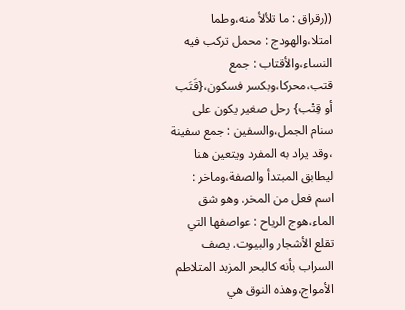((رقراق : ما تلألأ منه،وطما امتلا،والهودج : محمل تركب فيه النساء،والأقتاب : جمع قتب،محركا،وبكسر فسكون،{قَتَب أو قِتْب} رحل صغير يكون على سنام الجمل،والسفين : جمع سفينة ،وقد يراد به المفرد ويتعين هنا ليطابق المبتدأ والصفة،وماخر : اسم فعل من المخر. وهو شق الماء،هوج الرياح : عواصفها التي تقلع الأشجار والبيوت. يصف السراب بأنه كالبحر المزبد المتلاطم الأمواج،وهذه النوق هي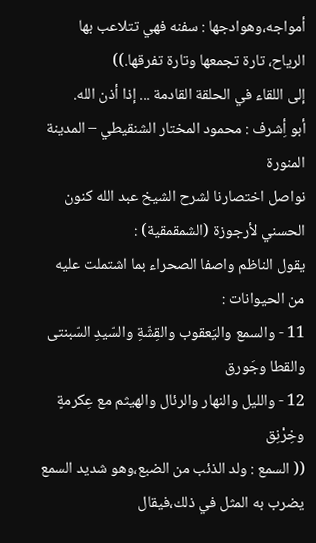أمواجه،وهوادجها : سفنه فهي تتلاعب بها الرياح، تارة تجمعها وتارة تفرقها.))
إلى اللقاء في الحلقة القادمة ... إذا أذن الله.
أبو أِشرف : محمود المختار الشنقيطي – المدينة المنورة
نواصل اختصارنا لشرح الشيخ عبد الله كنون الحسني لأرجوزة (الشمقمقية) :
يقول الناظم واصفا الصحراء بما اشتملت عليه من الحيوانات :
11 - والسمع واليَعقوب والقِشّةِ والسّيدِ السّبنتى والقطا وجَورق
12 - والليل والنهار والرئال والهيثم مع عِكرمةٍ وخِرْنِق
(( السمع : ولد الذئب من الضبع،وهو شديد السمع يضرب به المثل في ذلك،فيقال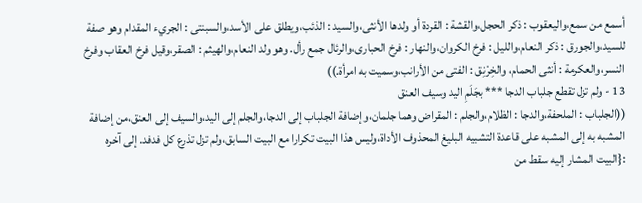أسمع من سمع،واليعقوب : ذكر الحجل،والقشة : القردة أو ولدها الأنثى،والسيد : الذئب،ويطلق على الأسد،والسبنتى : الجريء المقدام وهو صفة للسيد،والجورق : ذكر النعام،والليل : فرخ الكروان،والنهار : فرخ الحبارى،والرئال جمع رأل. وهو ولد النعام،والهيثم : الصقر،وقيل فرخ العقاب وفرخ النسر،والعكرمة : أنثى الحمام، والخِرْنِق : الفتى من الأرانب،وسميت به امرأة.))
13 - ولم تزل تقطع جلباب الدجا *** بجَلَمِ اليد وسيف العنق
((الجلباب : الملحفة،والدجا : الظلام،والجلم : المقراض وهما جلمان،وإضافة الجلباب إلى الدجا،والجلم إلى اليد،والسيف إلى العنق،من إضافة المشبه به إلى المشبه على قاعدة التشبيه البليغ المحذوف الأداة،وليس هذا البيت تكرارا مع البيت السابق،ولم تزل تذرع كل فدفد. إلى آخره :{البيت المشار إليه سقط من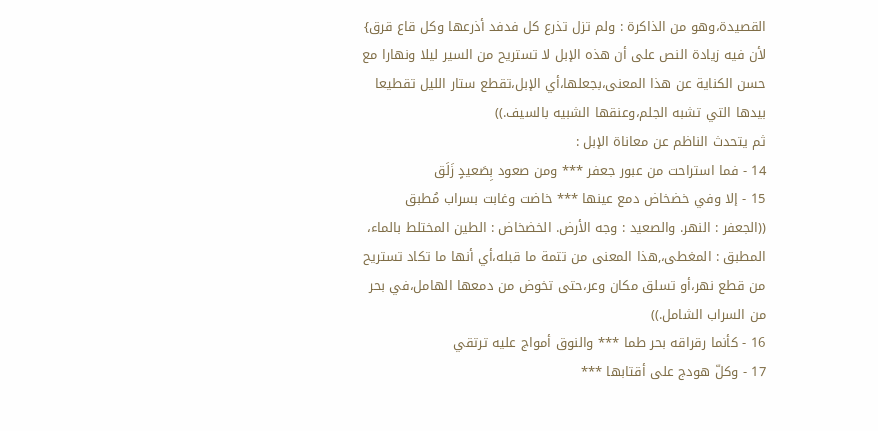القصيدة،وهو من الذاكرة : ولم تزل تذرع كل فدفد أذرعها وكل قاع قرق} لأن فيه زيادة النص على أن هذه الإبل لا تستريح من السير ليلا ونهارا مع حسن الكناية عن هذا المعنى،بجعلها،أي الإبل،تقطع ستار الليل تقطيعا بيدها التي تشبه الجلم،وعنقها الشبيه بالسيف.))
ثم يتحدث الناظم عن معاناة الإبل :
14 - فما استراحت من عبور جعفر *** ومن صعود بِصَعيدٍ زَلَق
15 - إلا وفي خضخاض دمع عينها *** خاضت وغابت بسراب مُطبق
((الجعفر : النهر. والصعيد : وجه الأرض. الخضخاض : الطين المختلط بالماء، المطبق : المغطى،,هذا المعنى من تتمة ما قبله،أي أنها ما تكاد تستريح من قطع نهر،أو تسلق مكان وعر،حتى تخوض من دمعها الهامل،في بحر من السراب الشامل.))
16 - كأنما رقراقه بحر طما *** والنوق أمواج عليه ترتقي
17 - وكلّ هودج على أقتابها ***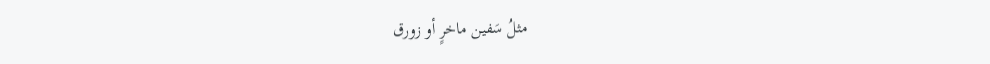مثلُ سَفين ماخرٍ أو زورق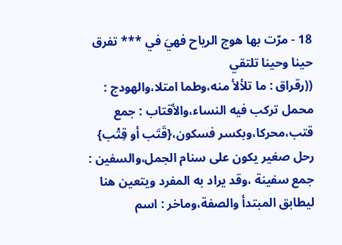18 - مرّت بها هوج الرياح فهيَ في *** تفرق حينا وحينا تلتقي
((رقراق : ما تلألأ منه،وطما امتلا،والهودج : محمل تركب فيه النساء،والأقتاب : جمع قتب،محركا،وبكسر فسكون،{قَتَب أو قِتْب} رحل صغير يكون على سنام الجمل،والسفين : جمع سفينة ،وقد يراد به المفرد ويتعين هنا ليطابق المبتدأ والصفة،وماخر : اسم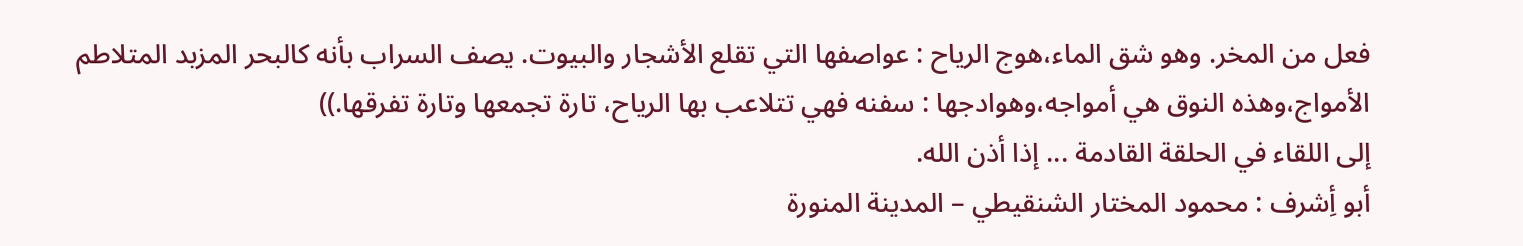فعل من المخر. وهو شق الماء،هوج الرياح : عواصفها التي تقلع الأشجار والبيوت. يصف السراب بأنه كالبحر المزبد المتلاطم الأمواج،وهذه النوق هي أمواجه،وهوادجها : سفنه فهي تتلاعب بها الرياح، تارة تجمعها وتارة تفرقها.))
إلى اللقاء في الحلقة القادمة ... إذا أذن الله.
أبو أِشرف : محمود المختار الشنقيطي – المدينة المنورة